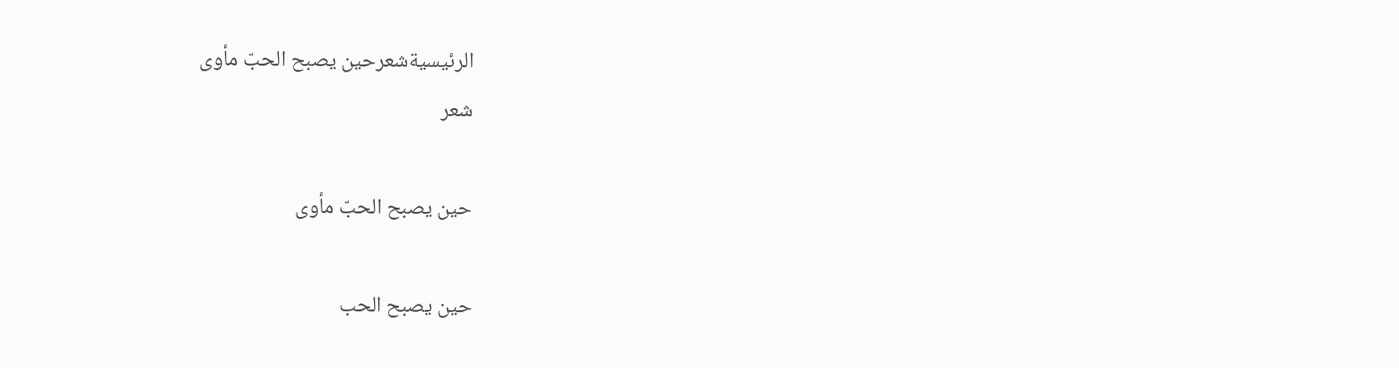الرئيسيةشعرحين يصبح الحبّ مأوى
شعر

حين يصبح الحبّ مأوى

حين يصبح الحب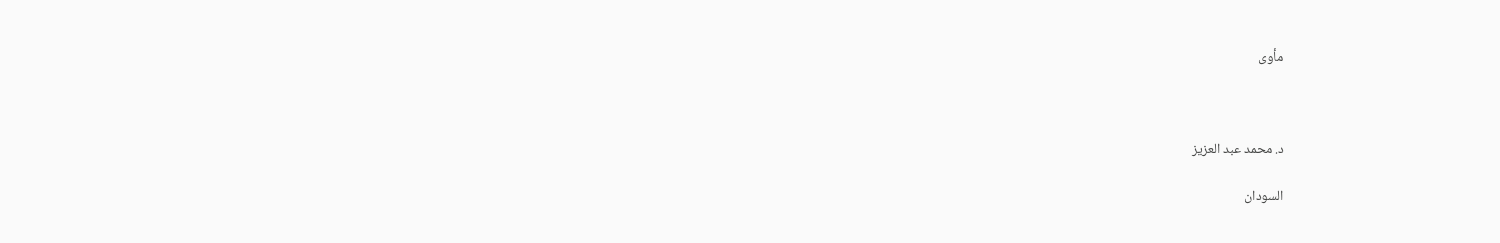مأوى



د. محمد عبد العزيز

السودان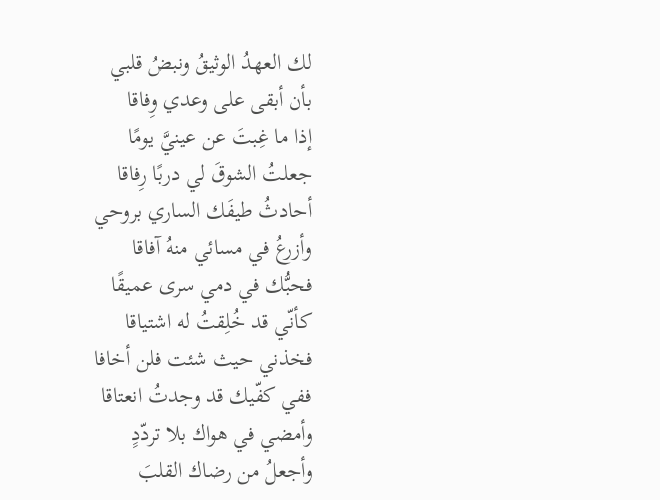لك العهدُ الوثيقُ ونبضُ قلبي
بأن أبقى على وعدي وِفاقا
إذا ما غِبتَ عن عينيَّ يومًا
جعلتُ الشوقَ لي دربًا رِفاقا
أحادثُ طيفَك الساري بروحي
وأزرعُ في مسائي منهُ آفاقا
فحبُّك في دمي سرى عميقًا
كأنّي قد خُلِقتُ له اشتياقا
فخذني حيث شئت فلن أخافا
ففي كفّيك قد وجدتُ انعتاقا
وأمضي في هواك بلا تردّدٍ
وأجعلُ من رضاك القلبَ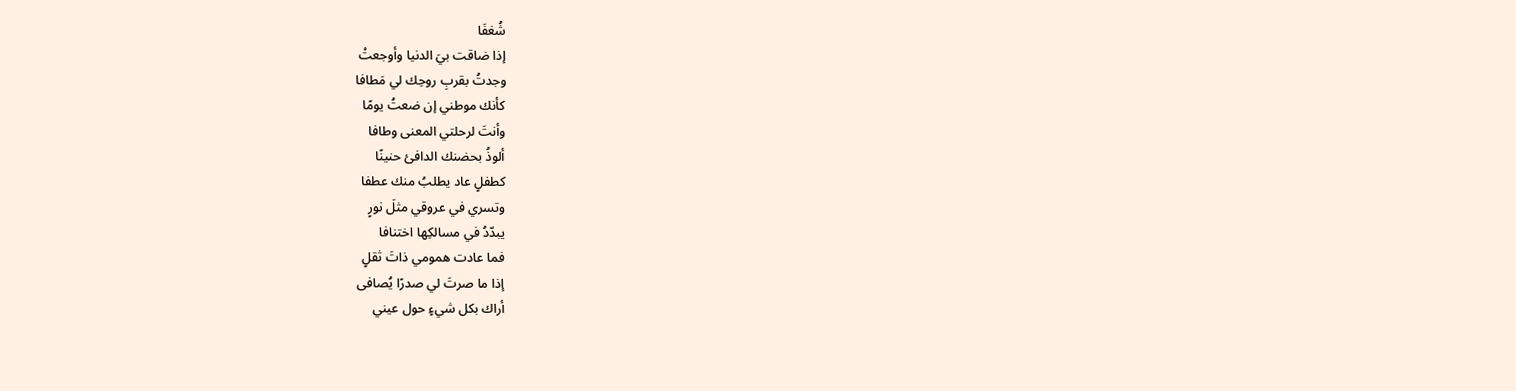شُغفَا
إذا ضاقت بيَ الدنيا وأوجعتْ
وجدتُ بقربِ روحِك لي مَطافا
كأنك موطني إن ضعتُ يومًا
وأنتَ لرحلتي المعنى وطافا
ألوذُ بحضنك الدافئ حنينًا
كطفلٍ عاد يطلبُ منك عطفا
وتسري في عروقي مثلَ نورٍ
يبدّدُ في مسالكِها اختنافا
فما عادت همومي ذاتَ ثقلٍ
إذا ما صرتَ لي صدرًا يُصافى
أراك بكل شيءٍ حول عيني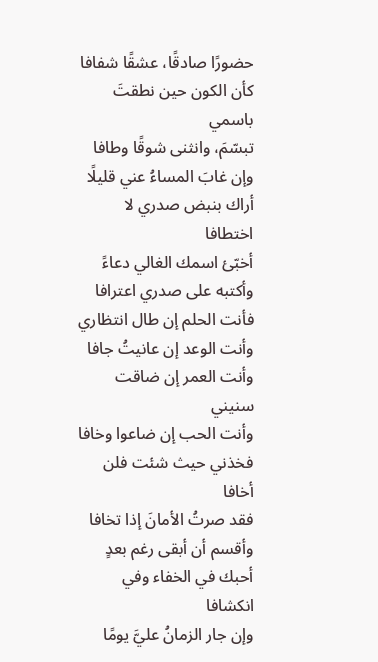حضورًا صادقًا، عشقًا شفافا
كأن الكون حين نطقتَ باسمي
تبسّمَ، وانثنى شوقًا وطافا
وإن غابَ المساءُ عني قليلًا
أراك بنبض صدري لا اختطافا
أخبّئ اسمك الغالي دعاءً
وأكتبه على صدري اعترافا
فأنت الحلم إن طال انتظاري
وأنت الوعد إن عانيتُ جافا
وأنت العمر إن ضاقت سنيني
وأنت الحب إن ضاعوا وخافا
فخذني حيث شئت فلن أخافا
فقد صرتُ الأمانَ إذا تخافا
وأقسم أن أبقى رغم بعدٍ
أحبك في الخفاء وفي انكشافا
وإن جار الزمانُ عليَّ يومًا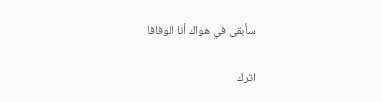سأبقى في هواك أنا الوفافا

اترك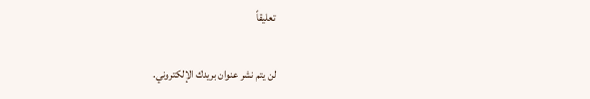تعليقاً

لن يتم نشر عنوان بريدك الإلكتروني.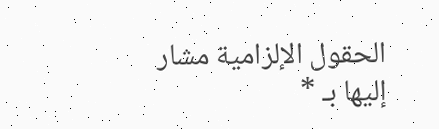الحقول الإلزامية مشار إليها بـ *